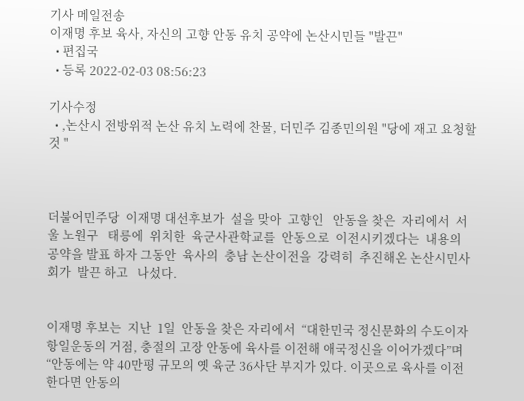기사 메일전송
이재명 후보 육사, 자신의 고향 안동 유치 공약에 논산시민들 "발끈"
  • 편집국
  • 등록 2022-02-03 08:56:23

기사수정
  • ,논산시 전방위적 논산 유치 노력에 찬물, 더민주 김종민의원 "당에 재고 요청할것 "



더불어민주당  이재명 대선후보가  설을 맞아  고향인   안동을 찾은  자리에서  서울 노원구   태릉에  위치한  육군사관학교를  안동으로  이전시키겠다는  내용의  공약을 발표 하자 그동안  육사의  충남 논산이전을  강력히  추진해온 논산시민사회가  발끈 하고   나섰다.


이재명 후보는  지난  1일  안동을 찾은 자리에서  “대한민국 정신문화의 수도이자 항일운동의 거점, 충절의 고장 안동에 육사를 이전해 애국정신을 이어가겠다”며 “안동에는 약 40만평 규모의 옛 육군 36사단 부지가 있다. 이곳으로 육사를 이전한다면 안동의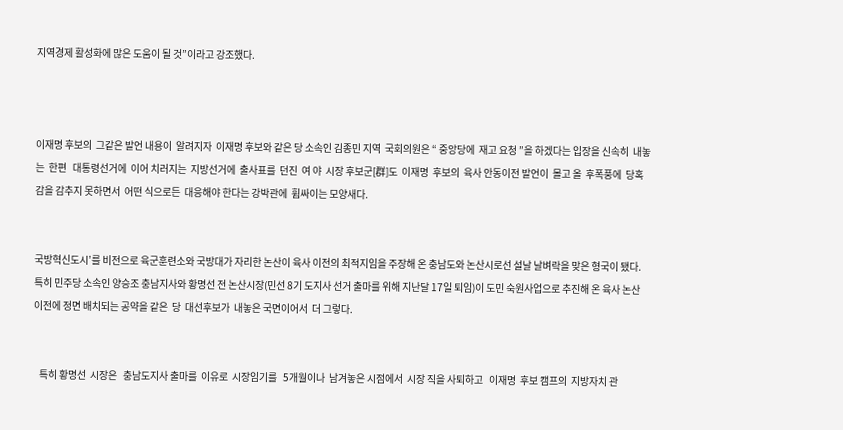지역경제 활성화에 많은 도움이 될 것”이라고 강조했다.



이재명 후보의  그같은 발언 내용이  알려지자  이재명 후보와 같은 당 소속인 김종민 지역  국회의원은 “ 중앙당에  재고 요청 ”을 하겠다는 입장을 신속히  내놓는  한편   대통령선거에  이어 치러지는  지방선거에  출사표를  던진  여 야  시장 후보군[群]도  이재명  후보의  육사 안동이전 발언이  몰고 올  후폭풍에  당혹감을 감추지 못하면서  어떤 식으로든  대응해야 한다는 강박관에  휩싸이는 모양새다.


국방혁신도시’를 비전으로 육군훈련소와 국방대가 자리한 논산이 육사 이전의 최적지임을 주장해 온 충남도와 논산시로선 설날 날벼락을 맞은 형국이 됐다.특히 민주당 소속인 양승조 충남지사와 황명선 전 논산시장(민선 8기 도지사 선거 출마를 위해 지난달 17일 퇴임)이 도민 숙원사업으로 추진해 온 육사 논산 이전에 정면 배치되는 공약을 같은  당  대선후보가  내놓은 국면이어서  더 그렇다.


   특히 황명선  시장은   충남도지사 출마를  이유로  시장임기를   5개월이나  남겨놓은 시점에서  시장 직을 사퇴하고   이재명  후보 캠프의  지방자치 관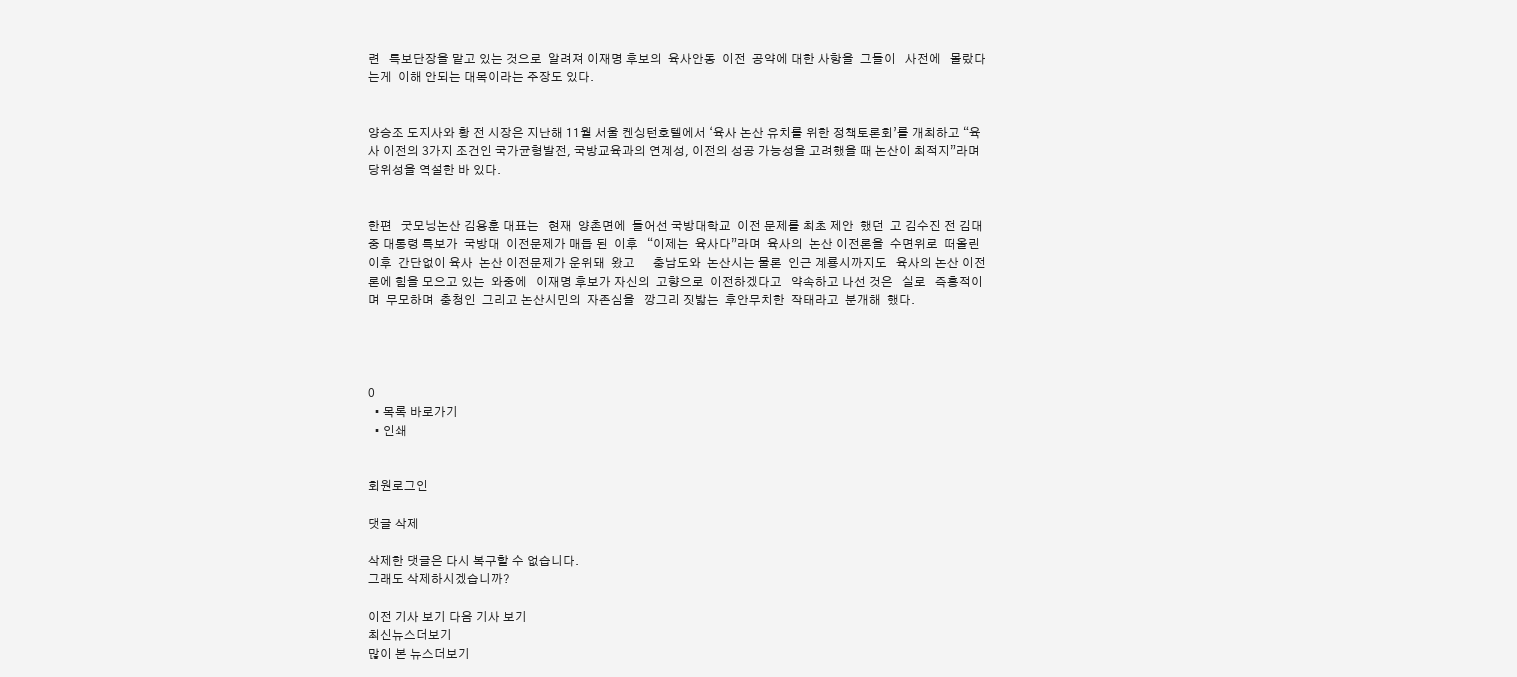련   특보단장을 맡고 있는 것으로  알려져 이재명 후보의  육사안동  이전  공약에 대한 사항을  그들이   사전에   몰랐다는게  이해 안되는 대목이라는 주장도 있다.


양승조 도지사와 황 전 시장은 지난해 11월 서울 켄싱턴호텔에서 ‘육사 논산 유치를 위한 정책토론회’를 개최하고 “육사 이전의 3가지 조건인 국가균형발전, 국방교육과의 연계성, 이전의 성공 가능성을 고려했을 때 논산이 최적지”라며 당위성을 역설한 바 있다.


한편   굿모닝논산 김용훈 대표는   현재  양촌면에  들어선 국방대학교  이전 문제를 최초 제안  했던  고 김수진 전 김대중 대통령 특보가  국방대  이전문제가 매듭 된  이후   “이제는  육사다”라며  육사의  논산 이전론을  수면위로  떠올린  이후  간단없이 육사  논산 이전문제가 운위돼  왔고      충남도와  논산시는 물론  인근 계룡시까지도   육사의 논산 이전론에 힘을 모으고 있는  와중에   이재명 후보가 자신의  고향으로  이전하겠다고   약속하고 나선 것은   실로   즉흥적이며  무모하며  충청인  그리고 논산시민의  자존심을   깡그리 짓밟는  후안무치한  작태라고  분개해  했다.




0
  • 목록 바로가기
  • 인쇄


회원로그인

댓글 삭제

삭제한 댓글은 다시 복구할 수 없습니다.
그래도 삭제하시겠습니까?

이전 기사 보기 다음 기사 보기
최신뉴스더보기
많이 본 뉴스더보기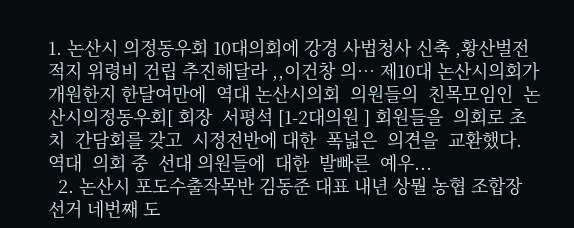1. 논산시 의정동우회 10대의회에 강경 사법청사 신축 ,황산벌전적지 위령비 건립 추진해달라 ,,이건창 의… 제10대 논산시의회가  개원한지 한달여만에  역대 논산시의회  의원들의  친목모임인  논산시의정동우회[ 회장  서평석 [1-2대의원 ] 회원들을  의회로 초치  간담회를 갖고  시정전반에 대한  폭넓은  의견을  교환했다.  역대  의회 중  선대 의원들에  대한  발빠른  예우...
  2. 논산시 포도수출작목반 김동준 대표 내년 상뭘 농협 조합장 선거 네번째 도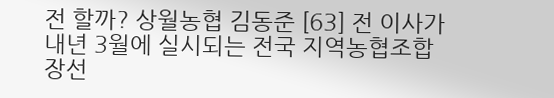전 할까? 상월농협 김동준 [63] 전 이사가 내년 3월에 실시되는 전국 지역농협조합장선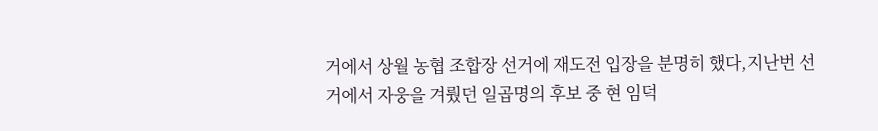거에서 상월 농협 조합장 선거에 재도전 입장을 분명히 했다,지난번 선거에서 자웅을 겨뤘던 일곱명의 후보 중 현 임덕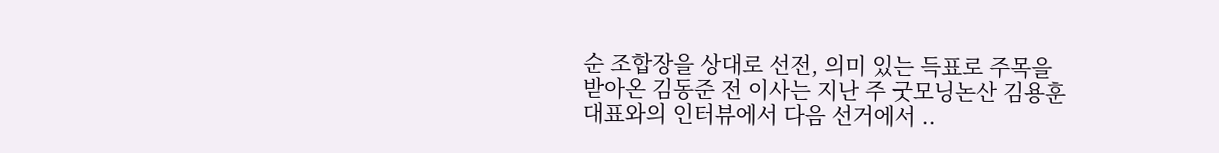순 조합장을 상대로 선전, 의미 있는 득표로 주목을 받아온 김동준 전 이사는 지난 주 굿모닝논산 김용훈 대표와의 인터뷰에서 다음 선거에서 ..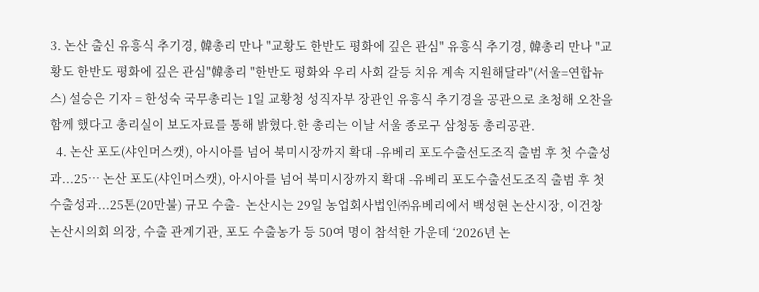3. 논산 출신 유흥식 추기경, 韓총리 만나 "교황도 한반도 평화에 깊은 관심" 유흥식 추기경, 韓총리 만나 "교황도 한반도 평화에 깊은 관심"韓총리 "한반도 평화와 우리 사회 갈등 치유 계속 지원해달라"(서울=연합뉴스) 설승은 기자 = 한성숙 국무총리는 1일 교황청 성직자부 장관인 유흥식 추기경을 공관으로 초청해 오찬을 함께 했다고 총리실이 보도자료를 통해 밝혔다.한 총리는 이날 서울 종로구 삼청동 총리공관.
  4. 논산 포도(샤인머스캣), 아시아를 넘어 북미시장까지 확대 -유베리 포도수출선도조직 출범 후 첫 수출성과...25… 논산 포도(샤인머스캣), 아시아를 넘어 북미시장까지 확대 -유베리 포도수출선도조직 출범 후 첫 수출성과...25톤(20만불) 규모 수출-  논산시는 29일 농업회사법인㈜유베리에서 백성현 논산시장, 이건창 논산시의회 의장, 수출 관계기관, 포도 수출농가 등 50여 명이 참석한 가운데 ‘2026년 논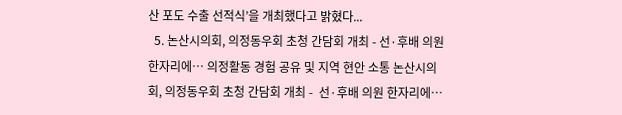산 포도 수출 선적식’을 개최했다고 밝혔다...
  5. 논산시의회, 의정동우회 초청 간담회 개최 - 선·후배 의원 한자리에… 의정활동 경험 공유 및 지역 현안 소통 논산시의회, 의정동우회 초청 간담회 개최 -  선·후배 의원 한자리에…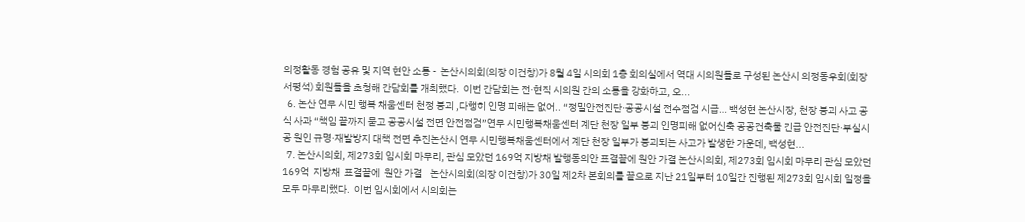의정활동 경험 공유 및 지역 현안 소통 -  논산시의회(의장 이건창)가 8월 4일 시의회 1층 회의실에서 역대 시의원들로 구성된 논산시 의정동우회(회장 서평석) 회원들을 초청해 간담회를 개최했다.  이번 간담회는 전·현직 시의원 간의 소통을 강화하고, 오...
  6. 논산 연무 시민 행복 채움센터 천정 붕괴 ,다행히 인명 피해는 없어.. “정밀안전진단·공공시설 전수점검 시급… 백성현 논산시장, 천장 붕괴 사고 공식 사과 “책임 끝까지 묻고 공공시설 전면 안전점검”연무 시민행복채움센터 계단 천장 일부 붕괴 인명피해 없어신축 공공건축물 긴급 안전진단·부실시공 원인 규명·재발방지 대책 전면 추진논산시 연무 시민행복채움센터에서 계단 천장 일부가 붕괴되는 사고가 발생한 가운데, 백성현...
  7. 논산시의회, 제273회 임시회 마무리, 관심 모았던 169억 지방채 발행동의안 표결끝에 원안 가결 논산시의회, 제273회 임시회 마무리 관심 모았던  169억  지방채  표결끝에  원안 가결    논산시의회(의장 이건창)가 30일 제2차 본회의를 끝으로 지난 21일부터 10일간 진행된 제273회 임시회 일정을 모두 마무리했다.  이번 임시회에서 시의회는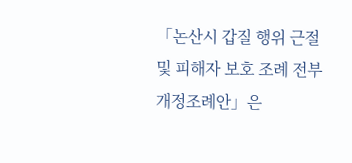「논산시 갑질 행위 근절 및 피해자 보호 조례 전부개정조례안」은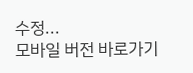수정...
모바일 버전 바로가기